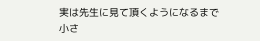実は先生に見て頂くようになるまで
小さ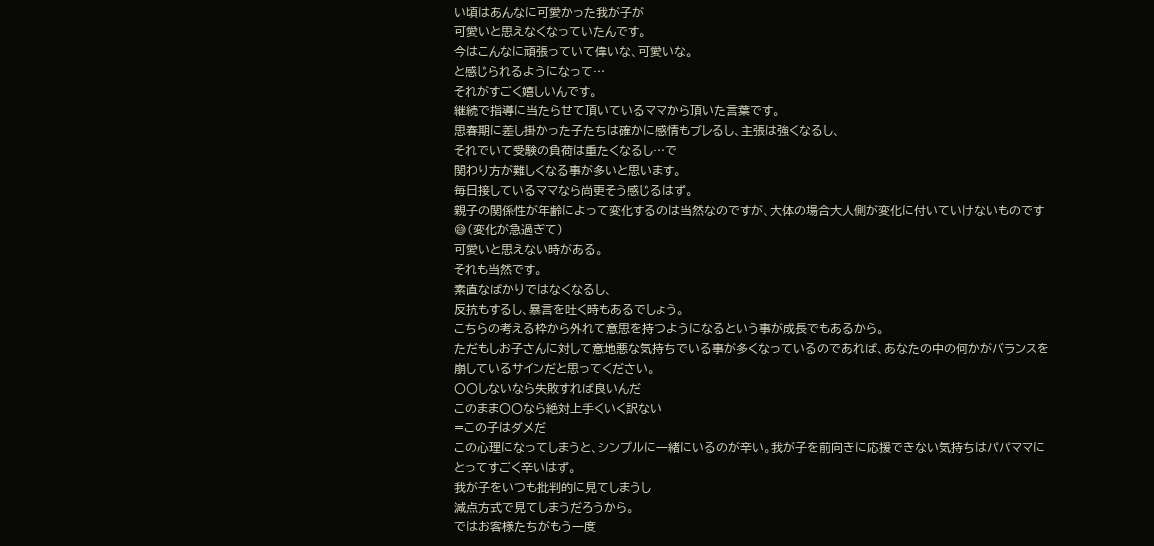い頃はあんなに可愛かった我が子が
可愛いと思えなくなっていたんです。
今はこんなに頑張っていて偉いな、可愛いな。
と感じられるようになって…
それがすごく嬉しいんです。
継続で指導に当たらせて頂いているママから頂いた言葉です。
思春期に差し掛かった子たちは確かに感情もブレるし、主張は強くなるし、
それでいて受験の負荷は重たくなるし…で
関わり方が難しくなる事が多いと思います。
毎日接しているママなら尚更そう感じるはず。
親子の関係性が年齢によって変化するのは当然なのですが、大体の場合大人側が変化に付いていけないものです😅(変化が急過ぎて)
可愛いと思えない時がある。
それも当然です。
素直なばかりではなくなるし、
反抗もするし、暴言を吐く時もあるでしょう。
こちらの考える枠から外れて意思を持つようになるという事が成長でもあるから。
ただもしお子さんに対して意地悪な気持ちでいる事が多くなっているのであれば、あなたの中の何かがバランスを崩しているサインだと思ってください。
〇〇しないなら失敗すれば良いんだ
このまま〇〇なら絶対上手くいく訳ない
=この子はダメだ
この心理になってしまうと、シンプルに一緒にいるのが辛い。我が子を前向きに応援できない気持ちはパパママにとってすごく辛いはず。
我が子をいつも批判的に見てしまうし
減点方式で見てしまうだろうから。
ではお客様たちがもう一度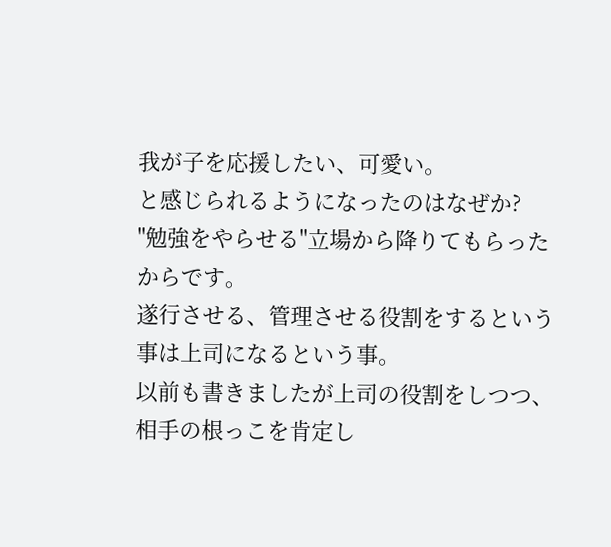我が子を応援したい、可愛い。
と感じられるようになったのはなぜか?
"勉強をやらせる"立場から降りてもらったからです。
遂行させる、管理させる役割をするという事は上司になるという事。
以前も書きましたが上司の役割をしつつ、相手の根っこを肯定し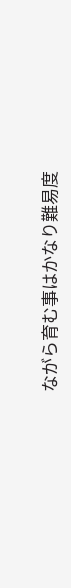ながら育む事はかなり難易度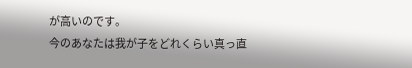が高いのです。
今のあなたは我が子をどれくらい真っ直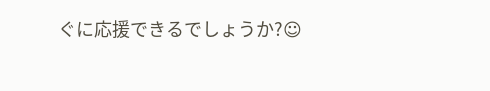ぐに応援できるでしょうか?☺